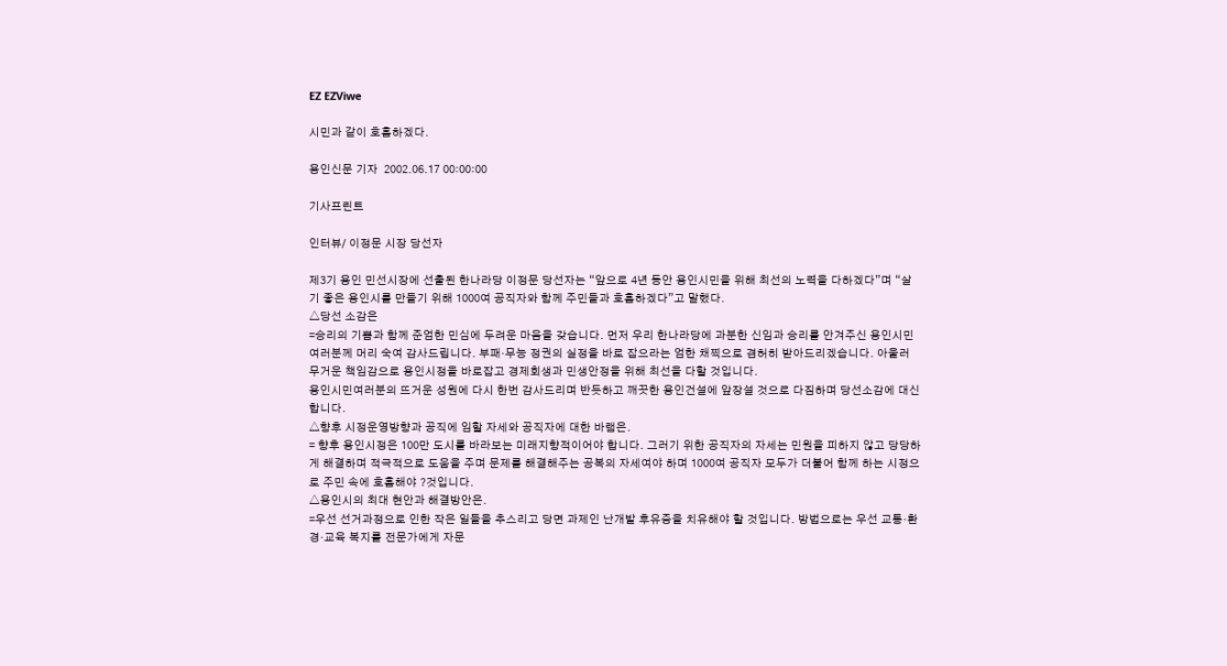EZ EZViwe

시민과 같이 호흡하겠다.

용인신문 기자  2002.06.17 00:00:00

기사프린트

인터뷰/ 이정문 시장 당선자

제3기 용인 민선시장에 선출된 한나라당 이정문 당선자는 “앞으로 4년 동안 용인시민을 위해 최선의 노력을 다하겠다”며 “살기 좋은 용인시를 만들기 위해 1000여 공직자와 함께 주민들과 호흡하겠다”고 말했다.
△당선 소감은
=승리의 기쁨과 함께 준엄한 민심에 두려운 마음을 갖습니다. 먼저 우리 한나라당에 과분한 신임과 승리를 안겨주신 용인시민여러분께 머리 숙여 감사드립니다. 부패·무능 정권의 실정을 바로 잡으라는 엄한 채찍으로 겸허히 받아드리겠습니다. 아울러 무거운 책임감으로 용인시정을 바로잡고 경제회생과 민생안정을 위해 최선을 다할 것입니다.
용인시민여러분의 뜨거운 성원에 다시 한번 감사드리며 반듯하고 깨끗한 용인건설에 앞장설 것으로 다짐하며 당선소감에 대신합니다.
△향후 시정운영방향과 공직에 임할 자세와 공직자에 대한 바램은.
= 향후 용인시정은 100만 도시를 바라보는 미래지향적이어야 합니다. 그러기 위한 공직자의 자세는 민원을 피하지 않고 당당하게 해결하며 적극적으로 도움을 주며 문제를 해결해주는 공복의 자세여야 하며 1000여 공직자 모두가 더불어 함께 하는 시정으로 주민 속에 호흡해야 ?것입니다.
△용인시의 최대 현안과 해결방안은.
=우선 선거과정으로 인한 작은 일들을 추스리고 당면 과제인 난개발 후유증을 치유해야 할 것입니다. 방법으로는 우선 교통·환경·교육 복지를 전문가에게 자문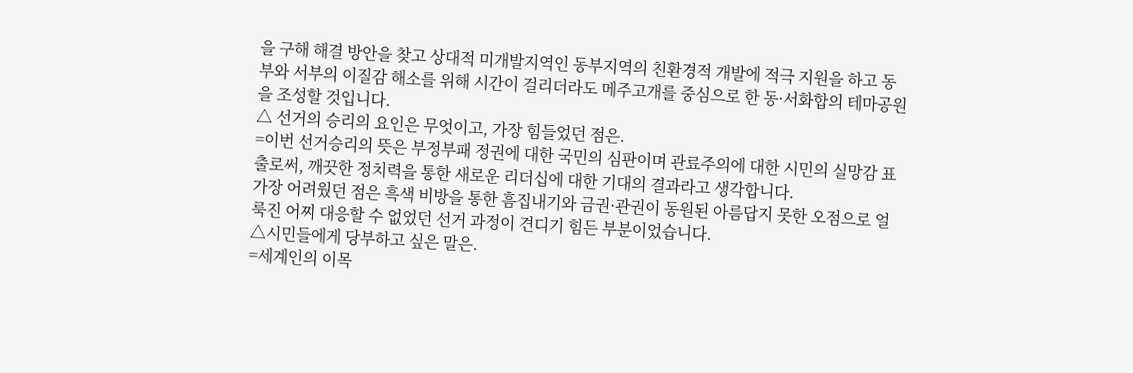을 구해 해결 방안을 찾고 상대적 미개발지역인 동부지역의 친환경적 개발에 적극 지원을 하고 동부와 서부의 이질감 해소를 위해 시간이 걸리더라도 메주고개를 중심으로 한 동·서화합의 테마공원을 조성할 것입니다.
△ 선거의 승리의 요인은 무엇이고, 가장 힘들었던 점은.
=이번 선거승리의 뜻은 부정부패 정권에 대한 국민의 심판이며 관료주의에 대한 시민의 실망감 표출로써, 깨끗한 정치력을 통한 새로운 리더십에 대한 기대의 결과라고 생각합니다.
가장 어려웠던 점은 흑색 비방을 통한 흠집내기와 금권·관권이 동원된 아름답지 못한 오점으로 얼룩진 어찌 대응할 수 없었던 선거 과정이 견디기 힘든 부분이었습니다.
△시민들에게 당부하고 싶은 말은.
=세계인의 이목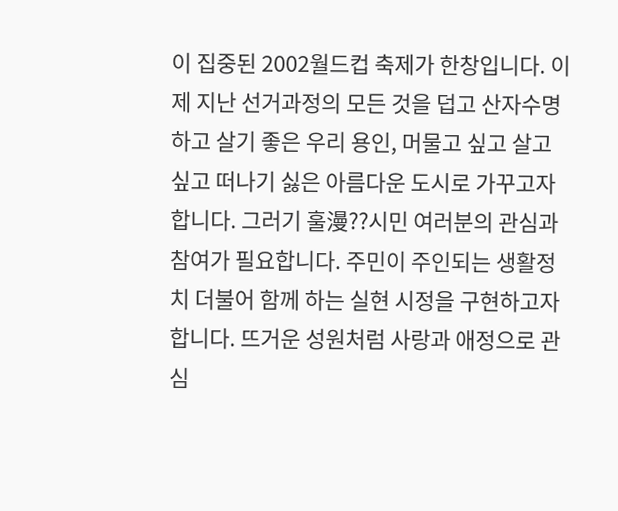이 집중된 2002월드컵 축제가 한창입니다. 이제 지난 선거과정의 모든 것을 덥고 산자수명하고 살기 좋은 우리 용인, 머물고 싶고 살고 싶고 떠나기 싫은 아름다운 도시로 가꾸고자 합니다. 그러기 훌漫??시민 여러분의 관심과 참여가 필요합니다. 주민이 주인되는 생활정치 더불어 함께 하는 실현 시정을 구현하고자 합니다. 뜨거운 성원처럼 사랑과 애정으로 관심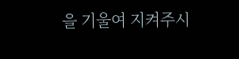을 기울여 지켜주시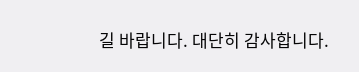길 바랍니다. 대단히 감사합니다.